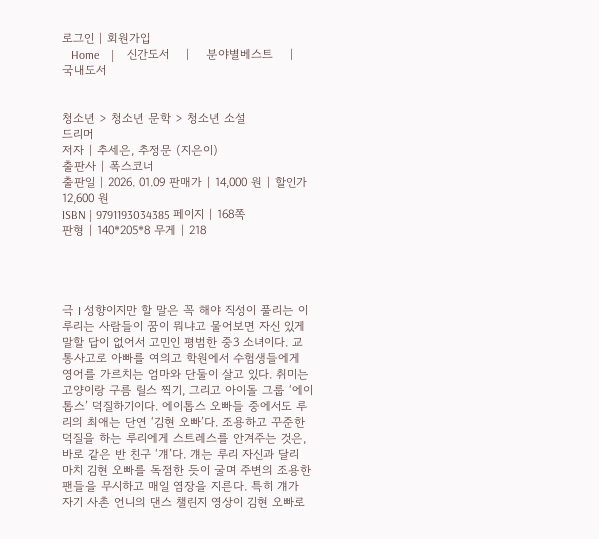로그인 | 회원가입
   Home    |    신간도서    |    분야별베스트    |    국내도서


청소년 > 청소년 문학 > 청소년 소설
드리머
저자 | 추세은, 추정문 (지은이)
출판사 | 폭스코너
출판일 | 2026. 01.09 판매가 | 14,000 원 | 할인가 12,600 원
ISBN | 9791193034385 페이지 | 168쪽
판형 | 140*205*8 무게 | 218




극 I 성향이지만 할 말은 꼭 해야 직성이 풀리는 이루리는 사람들이 꿈이 뭐냐고 물어보면 자신 있게 말할 답이 없어서 고민인 평범한 중3 소녀이다. 교통사고로 아빠를 여의고 학원에서 수험생들에게 영어를 가르치는 엄마와 단둘이 살고 있다. 취미는 고양이랑 구름 릴스 찍기, 그리고 아이돌 그룹 ‘에이톱스’ 덕질하기이다. 에이톱스 오빠들 중에서도 루리의 최애는 단연 ‘김현 오빠’다. 조용하고 꾸준한 덕질을 하는 루리에게 스트레스를 안겨주는 것은, 바로 같은 반 친구 ‘걔’다. 걔는 루리 자신과 달리 마치 김현 오빠를 독점한 듯이 굴며 주변의 조용한 팬들을 무시하고 매일 염장을 지른다. 특히 걔가 자기 사촌 언니의 댄스 챌린지 영상이 김현 오빠로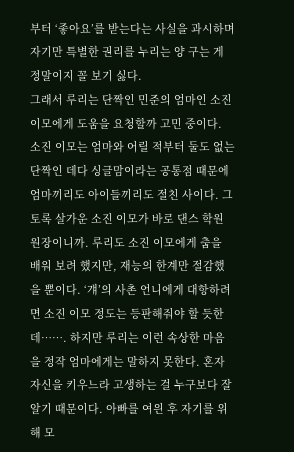부터 ‘좋아요’를 받는다는 사실을 과시하며 자기만 특별한 권리를 누리는 양 구는 게 정말이지 꼴 보기 싫다.
그래서 루리는 단짝인 민준의 엄마인 소진 이모에게 도움을 요청할까 고민 중이다. 소진 이모는 엄마와 어릴 적부터 둘도 없는 단짝인 데다 싱글맘이라는 공통점 때문에 엄마끼리도 아이들끼리도 절친 사이다. 그토록 살가운 소진 이모가 바로 댄스 학원 원장이니까. 루리도 소진 이모에게 춤을 배워 보려 했지만, 재능의 한계만 절감했을 뿐이다. ‘걔’의 사촌 언니에게 대항하려면 소진 이모 정도는 등판해줘야 할 듯한데……. 하지만 루리는 이런 속상한 마음을 정작 엄마에게는 말하지 못한다. 혼자 자신을 키우느라 고생하는 걸 누구보다 잘 알기 때문이다. 아빠를 여읜 후 자기를 위해 모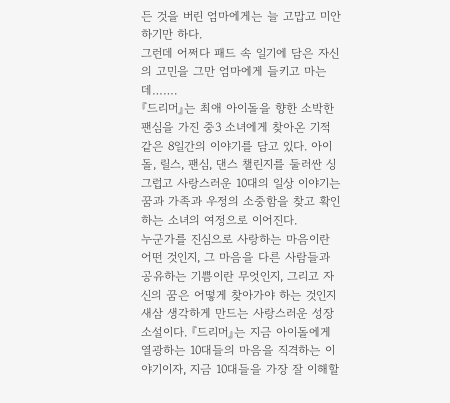든 것을 버린 엄마에게는 늘 고맙고 미안하기만 하다.
그런데 어쩌다 패드 속 일기에 담은 자신의 고민을 그만 엄마에게 들키고 마는데…….
『드리머』는 최애 아이돌을 향한 소박한 팬심을 가진 중3 소녀에게 찾아온 기적 같은 8일간의 이야기를 담고 있다. 아이돌, 릴스, 팬심, 댄스 챌린지를 둘러싼 싱그럽고 사랑스러운 10대의 일상 이야기는 꿈과 가족과 우정의 소중함을 찾고 확인하는 소녀의 여정으로 이어진다.
누군가를 진심으로 사랑하는 마음이란 어떤 것인지, 그 마음을 다른 사람들과 공유하는 기쁨이란 무엇인지, 그리고 자신의 꿈은 어떻게 찾아가야 하는 것인지 새삼 생각하게 만드는 사랑스러운 성장소설이다. 『드리머』는 지금 아이돌에게 열광하는 10대들의 마음을 직격하는 이야기이자, 지금 10대들을 가장 잘 이해할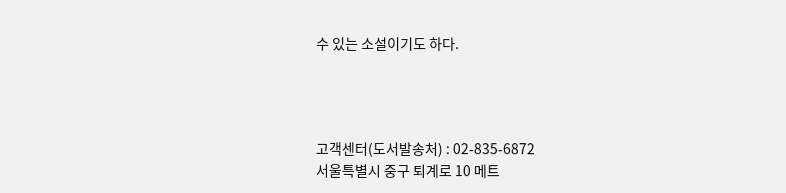수 있는 소설이기도 하다.




고객센터(도서발송처) : 02-835-6872
서울특별시 중구 퇴계로 10 메트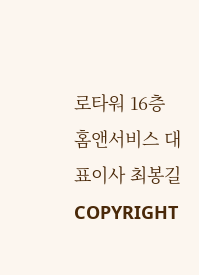로타워 16층 홈앤서비스 대표이사 최봉길
COPYRIGHT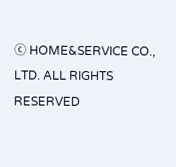ⓒ HOME&SERVICE CO., LTD. ALL RIGHTS RESERVED